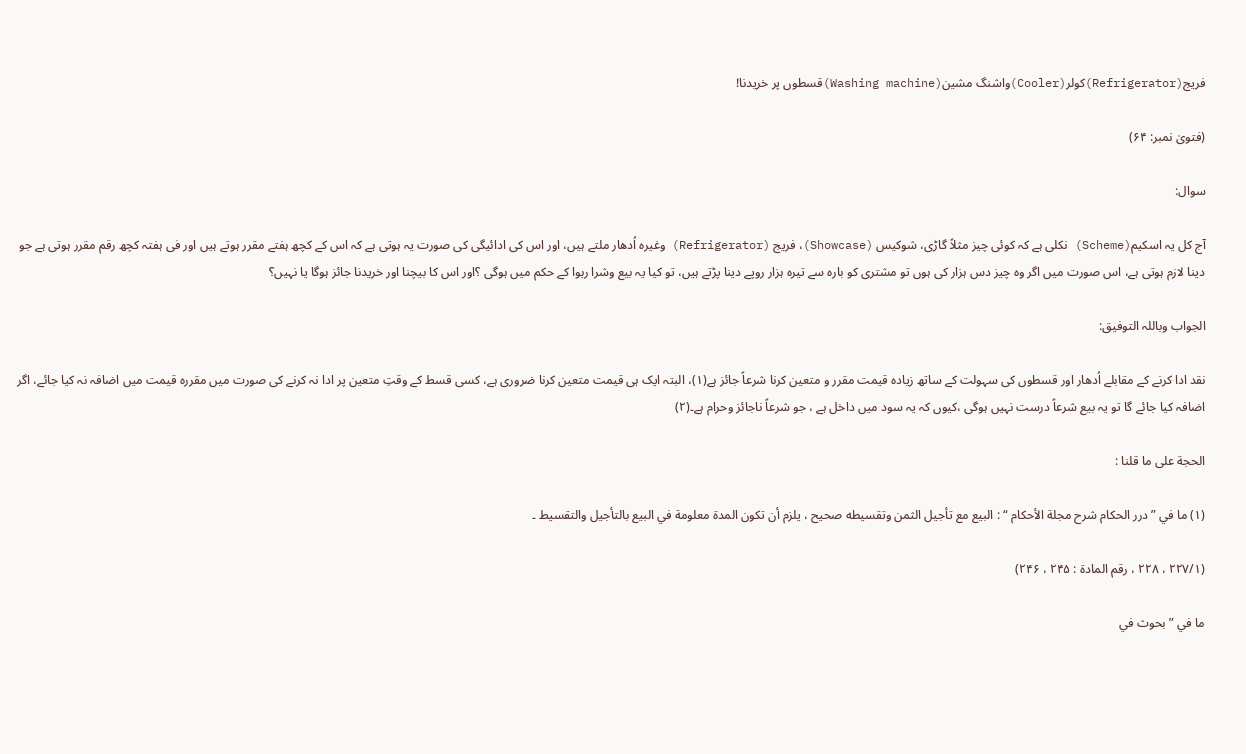فریج(Refrigerator)کولر(Cooler)واشنگ مشین(Washing machine)قسطوں پر خریدنا!

(فتویٰ نمبر: ۶۴)

سوال:

آج کل یہ اسکیم(Scheme) نکلی ہے کہ کوئی چیز مثلاً گاڑی، شوکیس (Showcase)، فریج (Refrigerator) وغیرہ اُدھار ملتے ہیں، اور اس کی ادائیگی کی صورت یہ ہوتی ہے کہ اس کے کچھ ہفتے مقرر ہوتے ہیں اور فی ہفتہ کچھ رقم مقرر ہوتی ہے جو دینا لازم ہوتی ہے، اس صورت میں اگر وہ چیز دس ہزار کی ہوں تو مشتری کو بارہ سے تیرہ ہزار روپے دینا پڑتے ہیں، تو کیا یہ بیع وشرا ربوا کے حکم میں ہوگی ؟اور اس کا بیچنا اور خریدنا جائز ہوگا یا نہیں؟

الجواب وباللہ التوفیق:

نقد ادا کرنے کے مقابلے اُدھار اور قسطوں کی سہولت کے ساتھ زیادہ قیمت مقرر و متعین کرنا شرعاً جائز ہے(۱)، البتہ ایک ہی قیمت متعین کرنا ضروری ہے، کسی قسط کے وقتِ متعین پر ادا نہ کرنے کی صورت میں مقررہ قیمت میں اضافہ نہ کیا جائے، اگر اضافہ کیا جائے گا تو یہ بیع شرعاً درست نہیں ہوگی ،کیوں کہ یہ سود میں داخل ہے ، جو شرعاً ناجائز وحرام ہے۔(۲)

الحجة علی ما قلنا :

(۱) ما في ” درر الحکام شرح مجلة الأحکام “ : البیع مع تأجیل الثمن وتقسیطه صحیح ، یلزم أن تکون المدة معلومة في البیع بالتأجیل والتقسیط ۔

(۲۲۷/۱ ، ۲۲۸ ، رقم المادة : ۲۴۵ ، ۲۴۶)

ما في ” بحوث في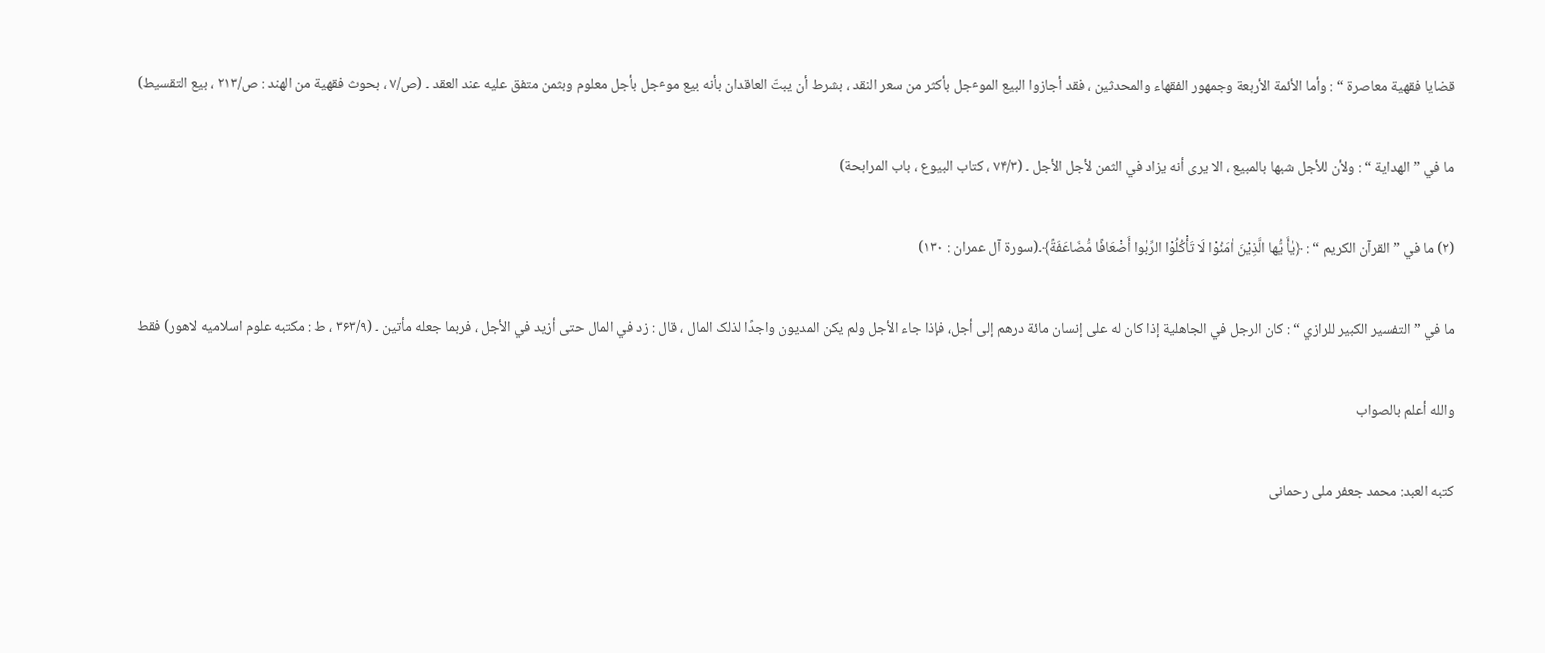قضایا فقهیة معاصرة “ : وأما الأئمة الأربعة وجمهور الفقهاء والمحدثین ، فقد أجازوا البیع الموٴجل بأکثر من سعر النقد ، بشرط أن یبتّ العاقدان بأنه بیع موٴجل بأجل معلوم وبثمن متفق علیه عند العقد ۔ (ص/۷ ، بحوث فقهیة من الهند : ص/۲۱۳ ، بیع التقسیط)

ما في ” الهدایة “ : ولأن للأجل شبها بالمبیع ، الا یری أنه یزاد في الثمن لأجل الأجل ۔ (۷۴/۳ ، کتاب البیوع ، باب المرابحة)

(۲) ما في ” القرآن الکریم “ : ﴿یٰأَ یُّها الَّذِیْنَ اٰمَنُوْا لَا تَأْکُلُوْا الرِّبٰوا أَضْعَافًا مُّضَاعَفَةً﴾۔(سورة آل عمران : ۱۳۰)

ما في ” التفسیر الکبیر للرازي “ : کان الرجل في الجاهلیة إذا کان له علی إنسان مائة درهم إلی أجل، فإذا جاء الأجل ولم یکن المدیون واجدًا لذلک المال ، قال : زد في المال حتی أزید في الأجل ، فربما جعله مأتین ۔ (۳۶۳/۹ ، ط : مکتبه علوم اسلامیه لاهور) فقط

والله أعلم بالصواب

کتبه العبد: محمد جعفر ملی رحمانی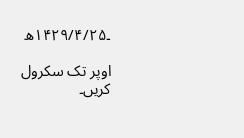۔۱۴۲۹/۴/۲۵ھ

اوپر تک سکرول کریں۔